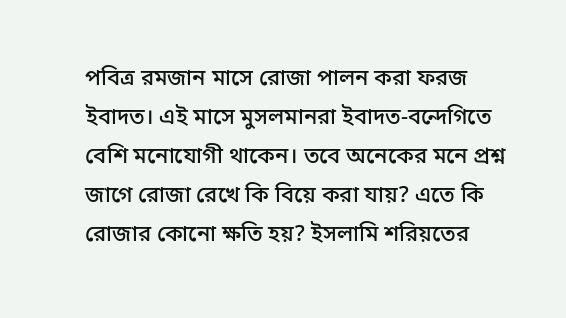পবিত্র রমজান মাসে রোজা পালন করা ফরজ ইবাদত। এই মাসে মুসলমানরা ইবাদত-বন্দেগিতে বেশি মনোযোগী থাকেন। তবে অনেকের মনে প্রশ্ন জাগে রোজা রেখে কি বিয়ে করা যায়? এতে কি রোজার কোনো ক্ষতি হয়? ইসলামি শরিয়তের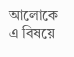আলোকে এ বিষয়ে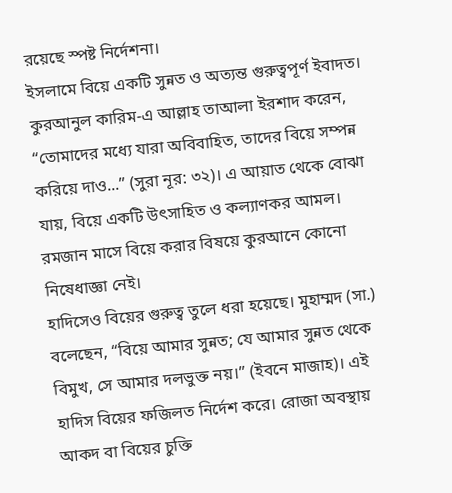রয়েছে স্পষ্ট নির্দেশনা।
ইসলামে বিয়ে একটি সুন্নত ও অত্যন্ত গুরুত্বপূর্ণ ইবাদত। কুরআনুল কারিম-এ আল্লাহ তাআলা ইরশাদ করেন, “তোমাদের মধ্যে যারা অবিবাহিত, তাদের বিয়ে সম্পন্ন করিয়ে দাও...” (সুরা নূর: ৩২)। এ আয়াত থেকে বোঝা যায়, বিয়ে একটি উৎসাহিত ও কল্যাণকর আমল। রমজান মাসে বিয়ে করার বিষয়ে কুরআনে কোনো নিষেধাজ্ঞা নেই।
হাদিসেও বিয়ের গুরুত্ব তুলে ধরা হয়েছে। মুহাম্মদ (সা.) বলেছেন, “বিয়ে আমার সুন্নত; যে আমার সুন্নত থেকে বিমুখ, সে আমার দলভুক্ত নয়।” (ইবনে মাজাহ)। এই হাদিস বিয়ের ফজিলত নির্দেশ করে। রোজা অবস্থায় আকদ বা বিয়ের চুক্তি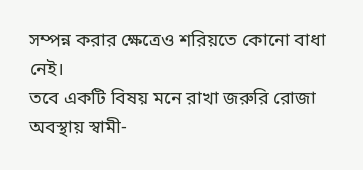সম্পন্ন করার ক্ষেত্রেও শরিয়তে কোনো বাধা নেই।
তবে একটি বিষয় মনে রাখা জরুরি রোজা অবস্থায় স্বামী-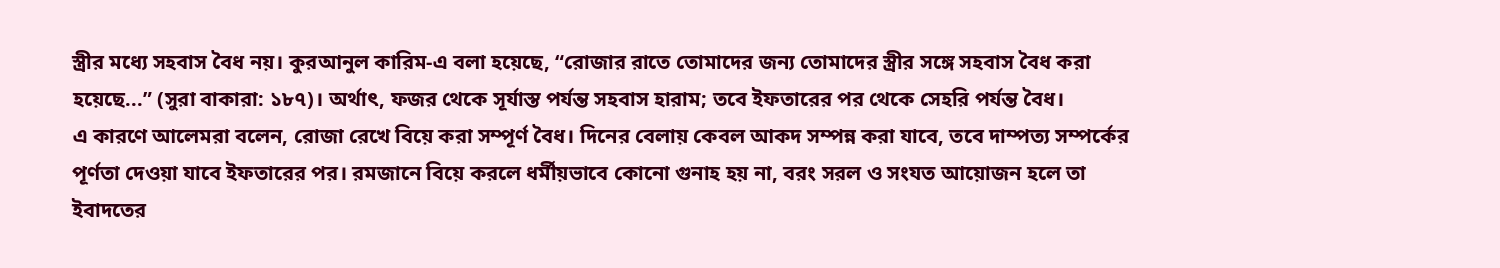স্ত্রীর মধ্যে সহবাস বৈধ নয়। কুরআনুল কারিম-এ বলা হয়েছে, “রোজার রাতে তোমাদের জন্য তোমাদের স্ত্রীর সঙ্গে সহবাস বৈধ করা হয়েছে...” (সুরা বাকারা: ১৮৭)। অর্থাৎ, ফজর থেকে সূর্যাস্ত পর্যন্ত সহবাস হারাম; তবে ইফতারের পর থেকে সেহরি পর্যন্ত বৈধ।
এ কারণে আলেমরা বলেন, রোজা রেখে বিয়ে করা সম্পূর্ণ বৈধ। দিনের বেলায় কেবল আকদ সম্পন্ন করা যাবে, তবে দাম্পত্য সম্পর্কের পূর্ণতা দেওয়া যাবে ইফতারের পর। রমজানে বিয়ে করলে ধর্মীয়ভাবে কোনো গুনাহ হয় না, বরং সরল ও সংযত আয়োজন হলে তা ইবাদতের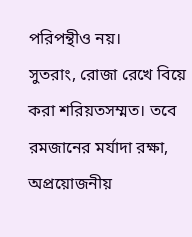পরিপন্থীও নয়।
সুতরাং, রোজা রেখে বিয়ে করা শরিয়তসম্মত। তবে রমজানের মর্যাদা রক্ষা, অপ্রয়োজনীয়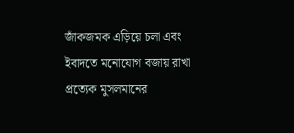জাঁকজমক এড়িয়ে চলা এবং ইবাদতে মনোযোগ বজায় রাখা প্রত্যেক মুসলমানের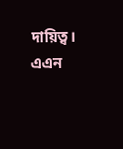দায়িত্ব।
এএন